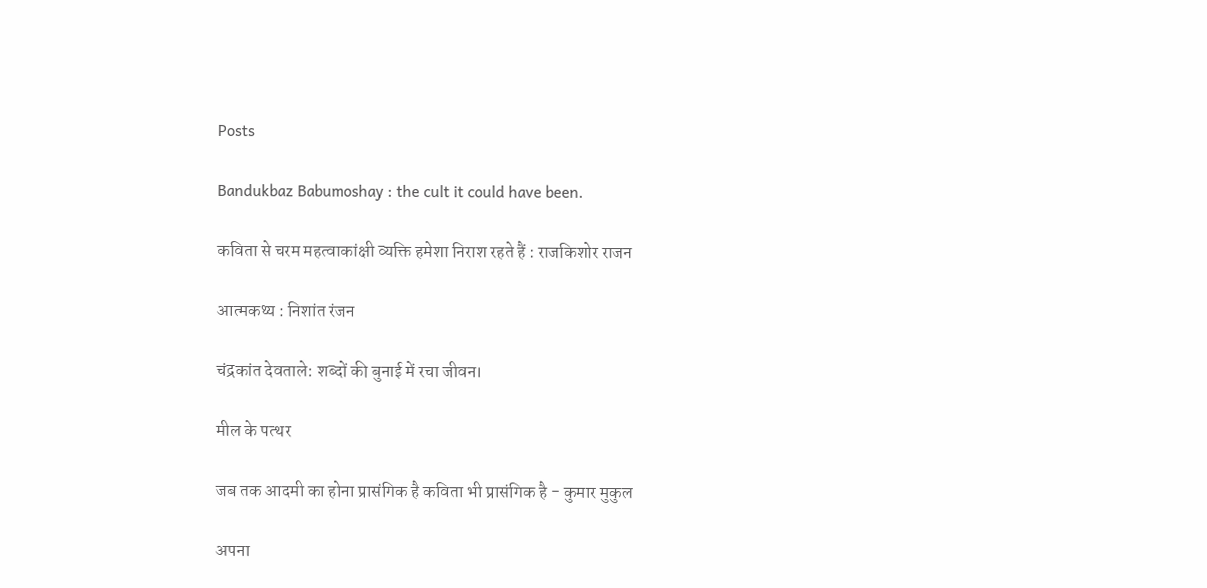Posts

Bandukbaz Babumoshay : the cult it could have been.

कविता से चरम महत्वाकांक्षी व्यक्ति हमेशा निराश रहते हैं : राजकिशोर राजन

आत्मकथ्य : निशांत रंजन

चंद्रकांत देवताले: शब्दों की बुनाई में रचा जीवन।

मील के पत्थर

जब तक आदमी का होना प्रासंगिक है कविता भी प्रासंगिक है - कुमार मुकुल

अपना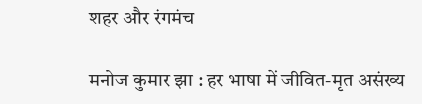शहर और रंगमंच

मनोज कुमार झा : हर भाषा में जीवित-मृत असंख्य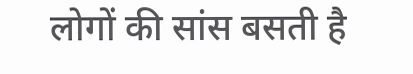लोगों की सांस बसती है